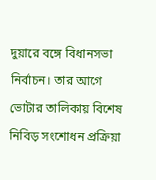দুয়ারে বঙ্গে বিধানসভা নির্বাচন। তার আগে ভোটার তালিকায় বিশেষ নিবিড় সংশোধন প্রক্রিয়া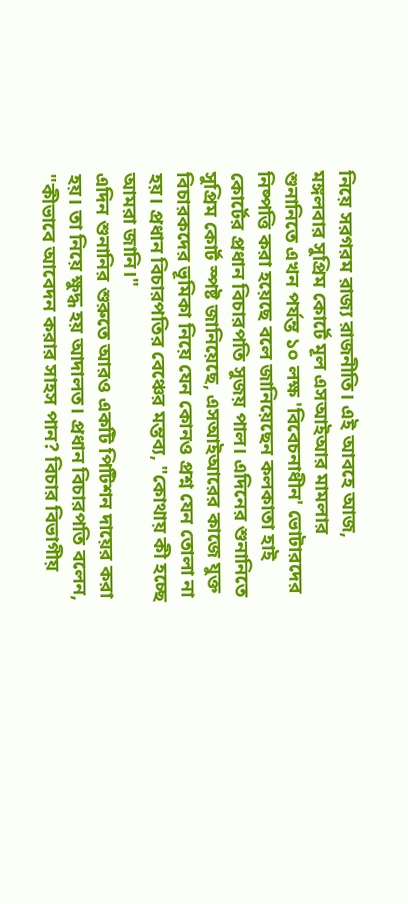নিয়ে সরগরম রাজ্য রাজনীতি। এই আবহে আজ, মঙ্গলবার সুপ্রিম কোর্টে মূল এসআইআর মামলার শুনানিতে এখন পর্যন্ত ১০ লক্ষ 'বিবেচনাধীন' ভোটারদের নিষ্পত্তি করা হয়েছে বলে জানিয়েছেন কলকাতা হাই কোর্টের প্রধান বিচারপতি সুজয় পাল। এদিনের শুনানিতে সুপ্রিম কোর্ট স্পষ্ট জানিয়েছে, এসআইআরের কাজে যুক্ত বিচারকদের ভূমিকা নিয়ে যেন কোনও প্রশ্ন যেন তোলা না হয়। প্রধান বিচারপতির বেঞ্চের মন্তব্য, "কোথায় কী হচ্ছে আমরা জানি।"
এদিন শুনানির শুরুতে আরও একটি পিটিশন দায়ের করা হয়। তা নিয়ে ক্ষুদ্ধ হয় আদালত। প্রধান বিচারপতি বলেন, "কীভাবে আবেদন করার সাহস পান? বিচার বিভাগীয়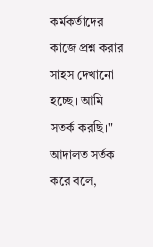কর্মকর্তাদের কাজে প্রশ্ন করার সাহস দেখানো হচ্ছে। আমি সতর্ক করছি।" আদালত সর্তক করে বলে,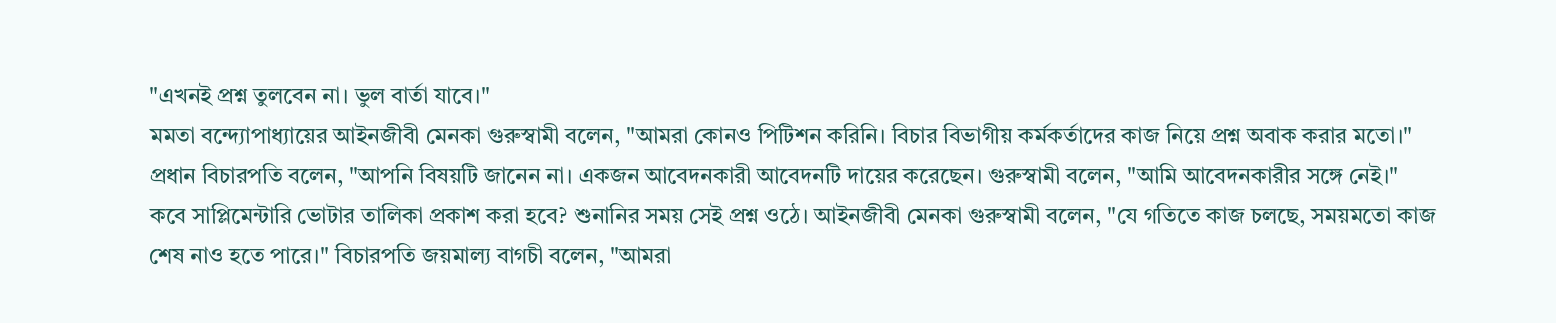"এখনই প্রশ্ন তুলবেন না। ভুল বার্তা যাবে।"
মমতা বন্দ্যোপাধ্যায়ের আইনজীবী মেনকা গুরুস্বামী বলেন, "আমরা কোনও পিটিশন করিনি। বিচার বিভাগীয় কর্মকর্তাদের কাজ নিয়ে প্রশ্ন অবাক করার মতো।" প্রধান বিচারপতি বলেন, "আপনি বিষয়টি জানেন না। একজন আবেদনকারী আবেদনটি দায়ের করেছেন। গুরুস্বামী বলেন, "আমি আবেদনকারীর সঙ্গে নেই।"
কবে সাপ্লিমেন্টারি ভোটার তালিকা প্রকাশ করা হবে? শুনানির সময় সেই প্রশ্ন ওঠে। আইনজীবী মেনকা গুরুস্বামী বলেন, "যে গতিতে কাজ চলছে, সময়মতো কাজ শেষ নাও হতে পারে।" বিচারপতি জয়মাল্য বাগচী বলেন, "আমরা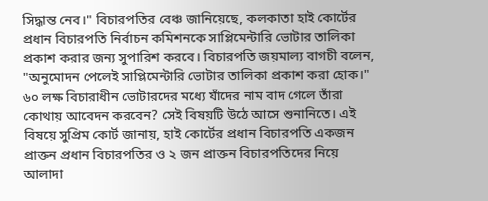সিদ্ধান্ত নেব।" বিচারপতির বেঞ্চ জানিয়েছে, কলকাতা হাই কোর্টের প্রধান বিচারপতি নির্বাচন কমিশনকে সাপ্লিমেন্টারি ভোটার তালিকা প্রকাশ করার জন্য সুপারিশ করবে। বিচারপতি জয়মাল্য বাগচী বলেন, "অনুমোদন পেলেই সাপ্লিমেন্টারি ভোটার তালিকা প্রকাশ করা হোক।"
৬০ লক্ষ বিচারাধীন ভোটারদের মধ্যে যাঁদের নাম বাদ গেলে তাঁরা কোথায় আবেদন করবেন? সেই বিষয়টি উঠে আসে শুনানিতে। এই বিষয়ে সুপ্রিম কোর্ট জানায়, হাই কোর্টের প্রধান বিচারপতি একজন প্রাক্তন প্রধান বিচারপতির ও ২ জন প্রাক্তন বিচারপতিদের নিয়ে আলাদা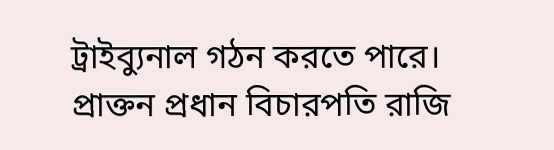ট্রাইব্যুনাল গঠন করতে পারে। প্রাক্তন প্রধান বিচারপতি রাজি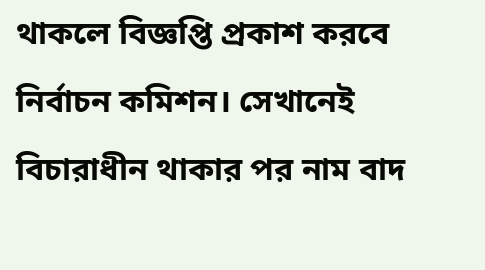থাকলে বিজ্ঞপ্তি প্রকাশ করবে নির্বাচন কমিশন। সেখানেই বিচারাধীন থাকার পর নাম বাদ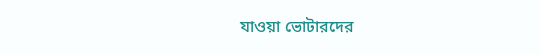যাওয়া ভোটারদের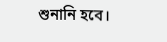শুনানি হবে।